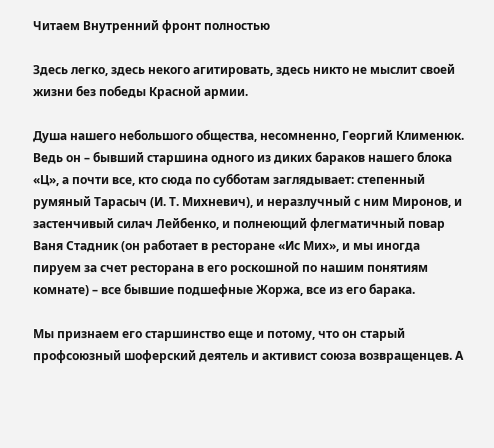Читаем Внутренний фронт полностью

Здесь легко, здесь некого агитировать, здесь никто не мыслит своей жизни без победы Красной армии.

Душа нашего небольшого общества, несомненно, Георгий Клименюк. Ведь он – бывший старшина одного из диких бараков нашего блока «Ц», а почти все, кто сюда по субботам заглядывает: степенный румяный Тарасыч (И. Т. Михневич), и неразлучный с ним Миронов, и застенчивый силач Лейбенко, и полнеющий флегматичный повар Ваня Стадник (он работает в ресторане «Ис Мих», и мы иногда пируем за счет ресторана в его роскошной по нашим понятиям комнате) – все бывшие подшефные Жоржа, все из его барака.

Мы признаем его старшинство еще и потому, что он старый профсоюзный шоферский деятель и активист союза возвращенцев. А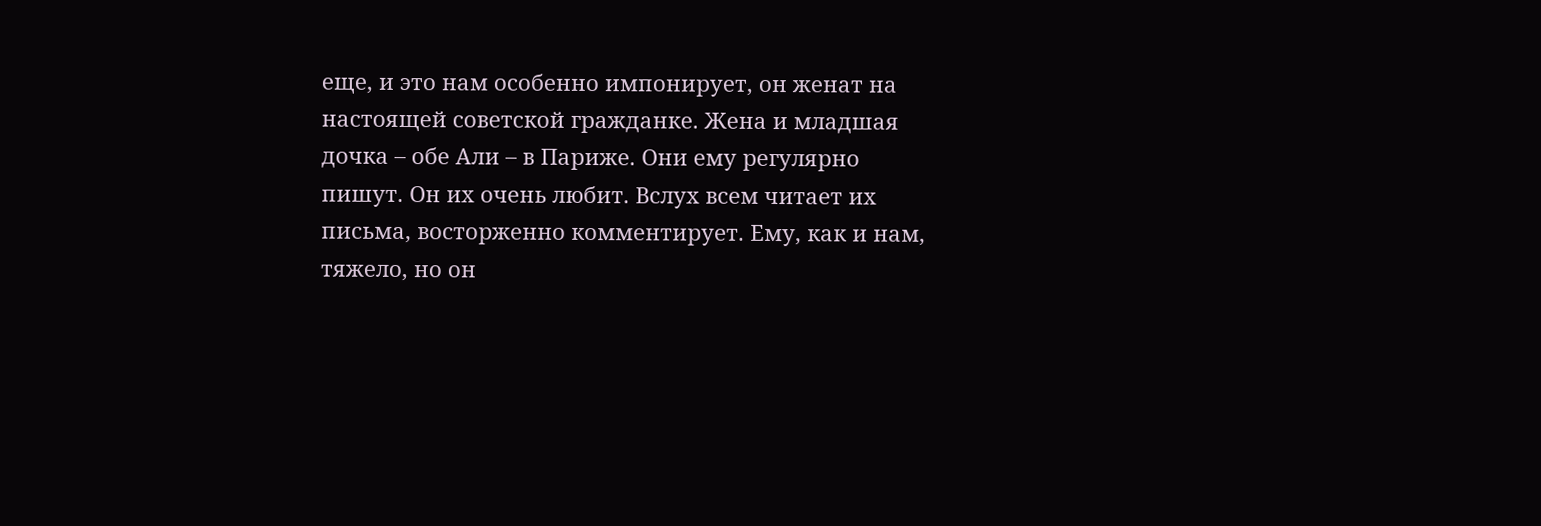еще, и это нам особенно импонирует, он женат на настоящей советской гражданке. Жена и младшая дочка – обе Али – в Париже. Они ему регулярно пишут. Он их очень любит. Вслух всем читает их письма, восторженно комментирует. Ему, как и нам, тяжело, но он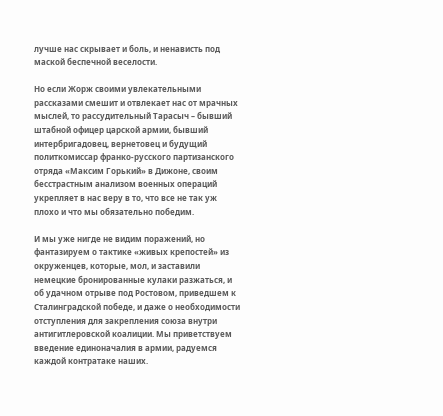лучше нас скрывает и боль, и ненависть под маской беспечной веселости.

Но если Жорж своими увлекательными рассказами смешит и отвлекает нас от мрачных мыслей, то рассудительный Тарасыч – бывший штабной офицер царской армии, бывший интербригадовец, вернетовец и будущий политкомиссар франко-русского партизанского отряда «Максим Горький» в Дижоне, своим бесстрастным анализом военных операций укрепляет в нас веру в то, что все не так уж плохо и что мы обязательно победим.

И мы уже нигде не видим поражений, но фантазируем о тактике «живых крепостей» из окруженцев, которые, мол, и заставили немецкие бронированные кулаки разжаться, и об удачном отрыве под Ростовом, приведшем к Сталинградской победе, и даже о необходимости отступления для закрепления союза внутри антигитлеровской коалиции. Мы приветствуем введение единоначалия в армии, радуемся каждой контратаке наших.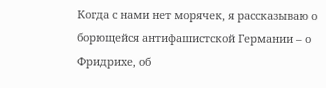Когда с нами нет морячек, я рассказываю о борющейся антифашистской Германии – о Фридрихе, об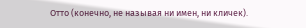Отто (конечно, не называя ни имен, ни кличек).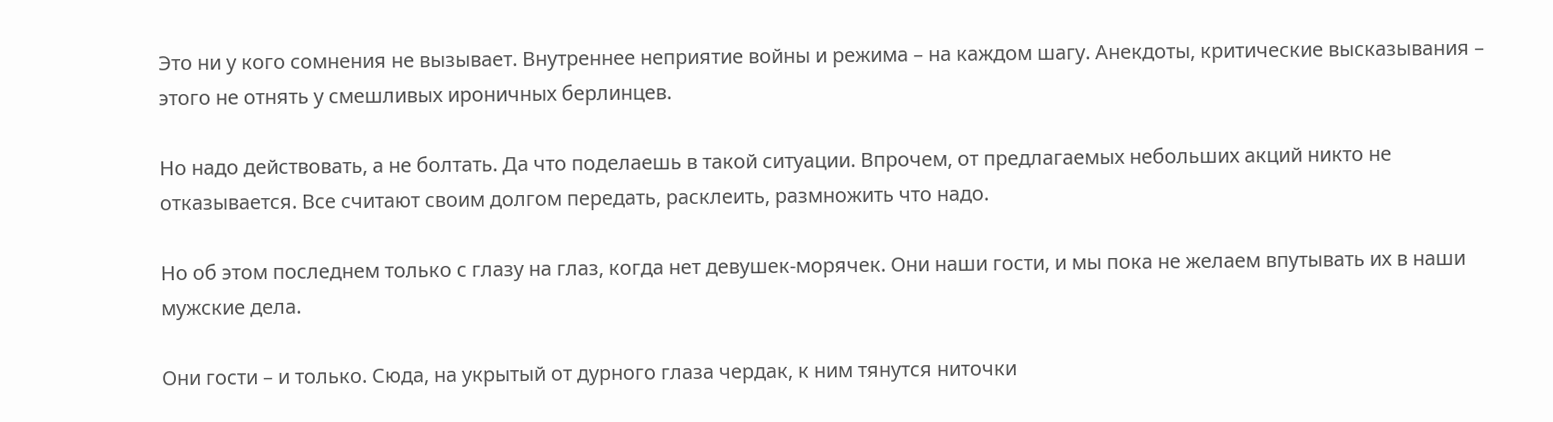Это ни у кого сомнения не вызывает. Внутреннее неприятие войны и режима – на каждом шагу. Анекдоты, критические высказывания – этого не отнять у смешливых ироничных берлинцев.

Но надо действовать, а не болтать. Да что поделаешь в такой ситуации. Впрочем, от предлагаемых небольших акций никто не отказывается. Все считают своим долгом передать, расклеить, размножить что надо.

Но об этом последнем только с глазу на глаз, когда нет девушек-морячек. Они наши гости, и мы пока не желаем впутывать их в наши мужские дела.

Они гости – и только. Сюда, на укрытый от дурного глаза чердак, к ним тянутся ниточки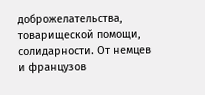доброжелательства, товарищеской помощи, солидарности. От немцев и французов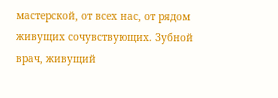мастерской, от всех нас, от рядом живущих сочувствующих. Зубной врач, живущий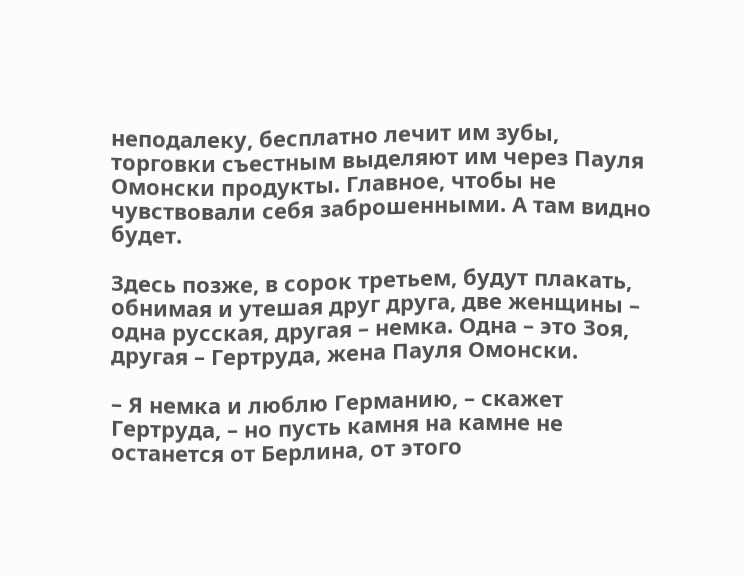неподалеку, бесплатно лечит им зубы, торговки съестным выделяют им через Пауля Омонски продукты. Главное, чтобы не чувствовали себя заброшенными. А там видно будет.

Здесь позже, в сорок третьем, будут плакать, обнимая и утешая друг друга, две женщины – одна русская, другая – немка. Одна – это Зоя, другая – Гертруда, жена Пауля Омонски.

– Я немка и люблю Германию, – скажет Гертруда, – но пусть камня на камне не останется от Берлина, от этого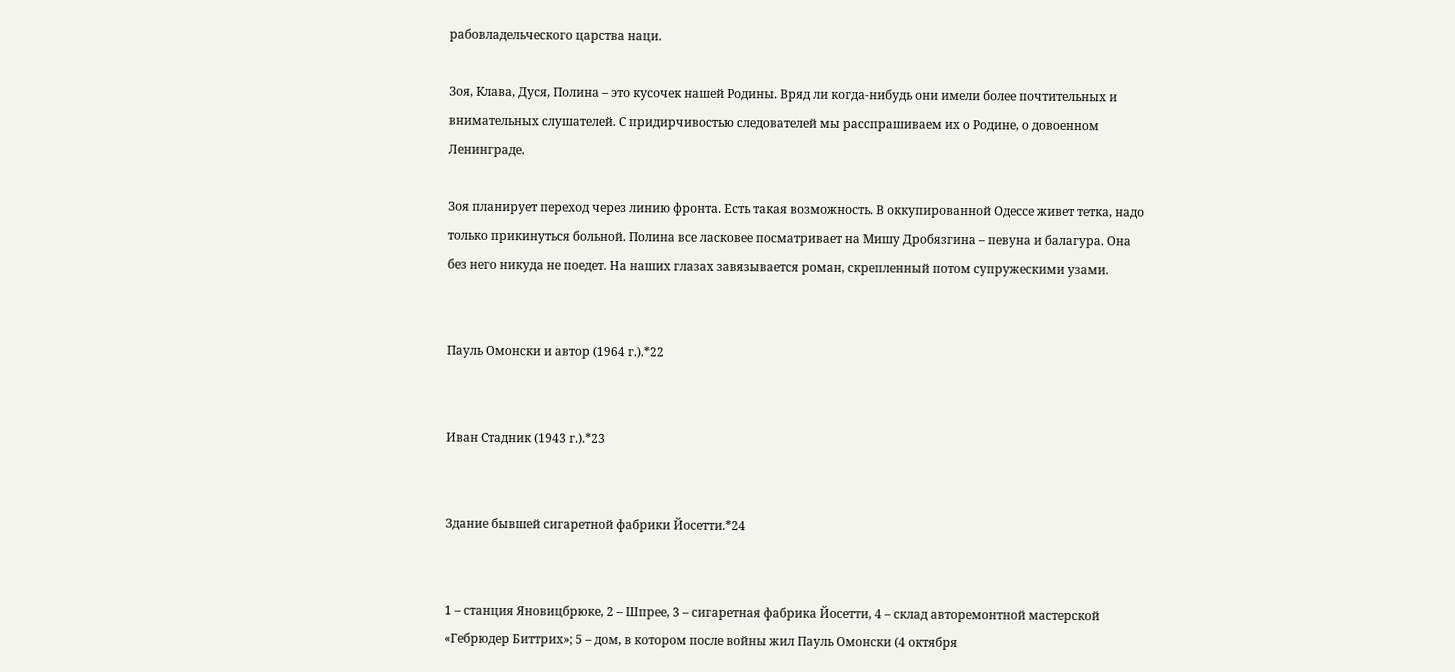рабовладельческого царства наци.

Зоя, Клава, Дуся, Полина – это кусочек нашей Родины. Вряд ли когда-нибудь они имели более почтительных и внимательных слушателей. С придирчивостью следователей мы расспрашиваем их о Родине, о довоенном Ленинграде.

Зоя планирует переход через линию фронта. Есть такая возможность. В оккупированной Одессе живет тетка, надо только прикинуться больной. Полина все ласковее посматривает на Мишу Дробязгина – певуна и балагура. Она без него никуда не поедет. На наших глазах завязывается роман, скрепленный потом супружескими узами.


Пауль Омонски и автор (1964 г.).*22


Иван Стадник (1943 г.).*23


Здание бывшей сигаретной фабрики Йосетти.*24


1 – станция Яновицбрюке, 2 – Шпрее, 3 – сигаретная фабрика Йосетти, 4 – склад авторемонтной мастерской «Гебрюдер Биттрих»; 5 – дом, в котором после войны жил Пауль Омонски (4 октября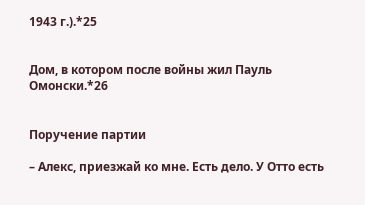1943 г.).*25


Дом, в котором после войны жил Пауль Омонски.*26


Поручение партии

– Алекс, приезжай ко мне. Есть дело. У Отто есть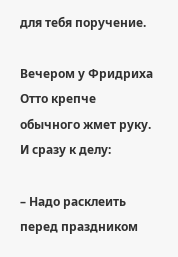для тебя поручение.

Вечером у Фридриха Отто крепче обычного жмет руку. И сразу к делу:

– Надо расклеить перед праздником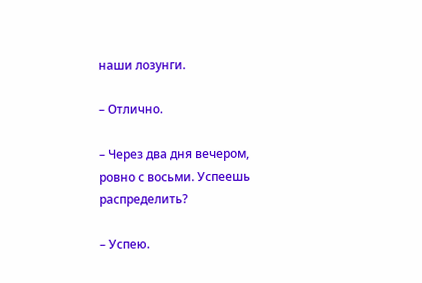наши лозунги.

– Отлично.

– Через два дня вечером, ровно с восьми. Успеешь распределить?

– Успею.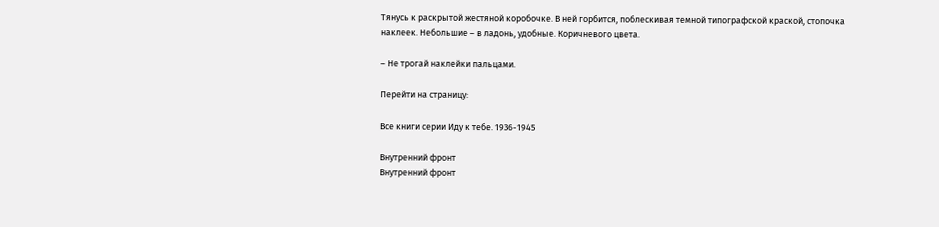Тянусь к раскрытой жестяной коробочке. В ней горбится, поблескивая темной типографской краской, стопочка наклеек. Небольшие – в ладонь, удобные. Коричневого цвета.

– Не трогай наклейки пальцами.

Перейти на страницу:

Все книги серии Иду к тебе. 1936-1945

Внутренний фронт
Внутренний фронт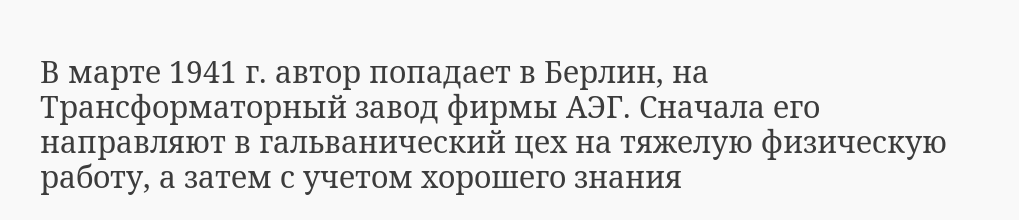В марте 1941 г. автор попадает в Берлин, на Трансформаторный завод фирмы АЭГ. Сначала его направляют в гальванический цех на тяжелую физическую работу, а затем с учетом хорошего знания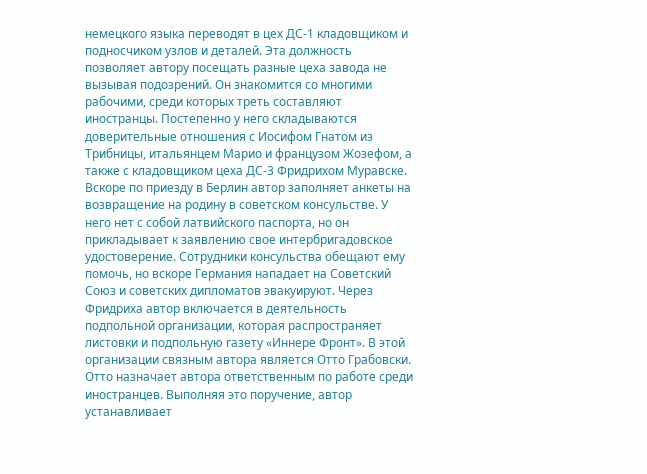немецкого языка переводят в цех ДС-1 кладовщиком и подносчиком узлов и деталей. Эта должность позволяет автору посещать разные цеха завода не вызывая подозрений. Он знакомится со многими рабочими, среди которых треть составляют иностранцы. Постепенно у него складываются доверительные отношения с Иосифом Гнатом из Трибницы, итальянцем Марио и французом Жозефом, а также с кладовщиком цеха ДС-3 Фридрихом Муравске. Вскоре по приезду в Берлин автор заполняет анкеты на возвращение на родину в советском консульстве. У него нет с собой латвийского паспорта, но он прикладывает к заявлению свое интербригадовское удостоверение. Сотрудники консульства обещают ему помочь, но вскоре Германия нападает на Советский Союз и советских дипломатов эвакуируют. Через Фридриха автор включается в деятельность подпольной организации, которая распространяет листовки и подпольную газету «Иннере Фронт». В этой организации связным автора является Отто Грабовски. Отто назначает автора ответственным по работе среди иностранцев. Выполняя это поручение, автор устанавливает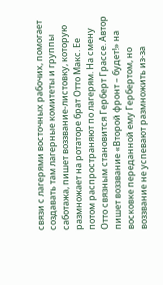связи с лагерями восточных рабочих, помогает создавать там лагерные комитеты и группы саботажа, пишет воззвание-листовку, которую размножает на ротаторе брат Отто Макс. Ее потом распространяют по лагерям. На смену Отто связным становится Герберт Грассе. Автор пишет воззвание «Второй фронт – будет!» на восковке переданной ему Гербертом, но воззвание не успевают размножить из-за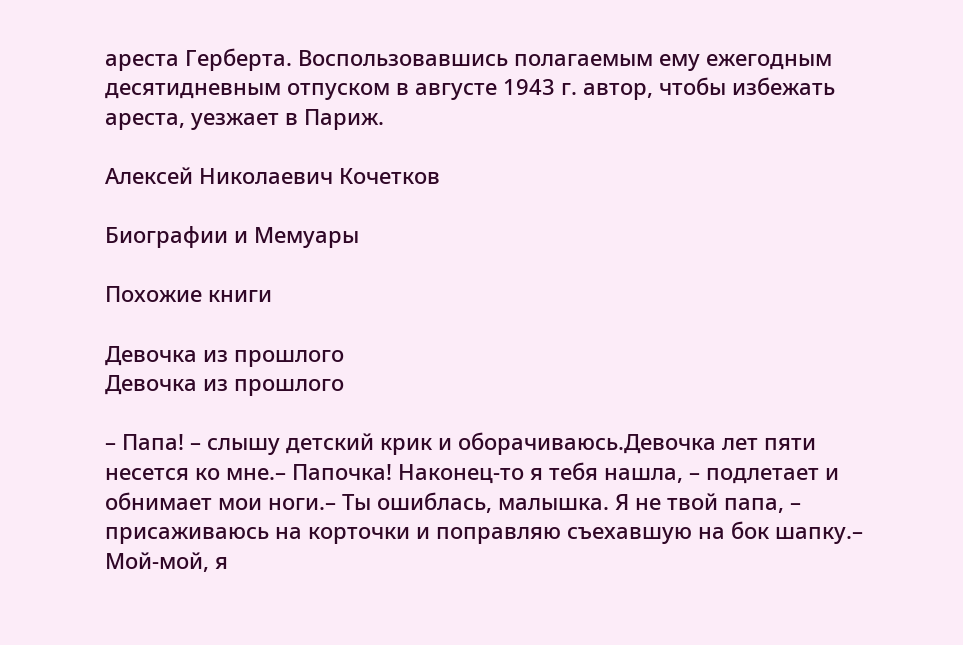ареста Герберта. Воспользовавшись полагаемым ему ежегодным десятидневным отпуском в августе 1943 г. автор, чтобы избежать ареста, уезжает в Париж.

Алексей Николаевич Кочетков

Биографии и Мемуары

Похожие книги

Девочка из прошлого
Девочка из прошлого

– Папа! – слышу детский крик и оборачиваюсь.Девочка лет пяти несется ко мне.– Папочка! Наконец-то я тебя нашла, – подлетает и обнимает мои ноги.– Ты ошиблась, малышка. Я не твой папа, – присаживаюсь на корточки и поправляю съехавшую на бок шапку.– Мой-мой, я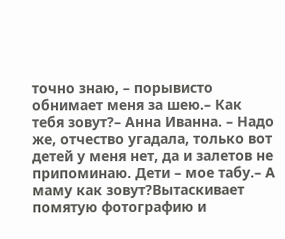точно знаю, – порывисто обнимает меня за шею.– Как тебя зовут?– Анна Иванна. – Надо же, отчество угадала, только вот детей у меня нет, да и залетов не припоминаю. Дети – мое табу.– А маму как зовут?Вытаскивает помятую фотографию и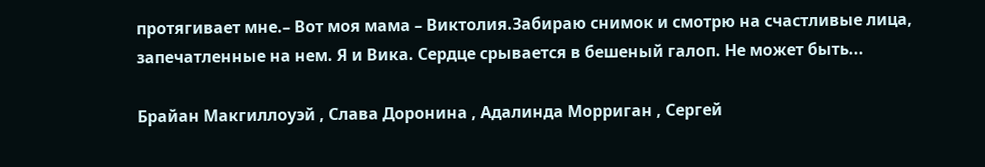протягивает мне.– Вот моя мама – Виктолия.Забираю снимок и смотрю на счастливые лица, запечатленные на нем. Я и Вика. Сердце срывается в бешеный галоп. Не может быть...

Брайан Макгиллоуэй , Слава Доронина , Адалинда Морриган , Сергей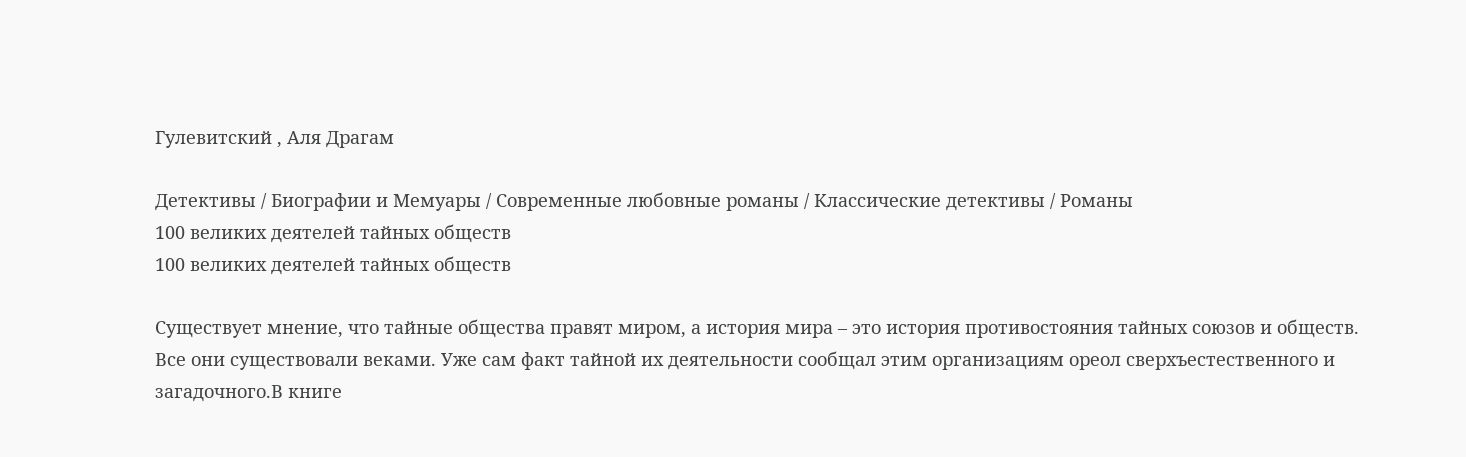Гулевитский , Аля Драгам

Детективы / Биографии и Мемуары / Современные любовные романы / Классические детективы / Романы
100 великих деятелей тайных обществ
100 великих деятелей тайных обществ

Существует мнение, что тайные общества правят миром, а история мира – это история противостояния тайных союзов и обществ. Все они существовали веками. Уже сам факт тайной их деятельности сообщал этим организациям ореол сверхъестественного и загадочного.В книге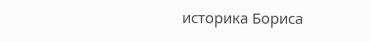историка Бориса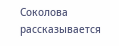Соколова рассказывается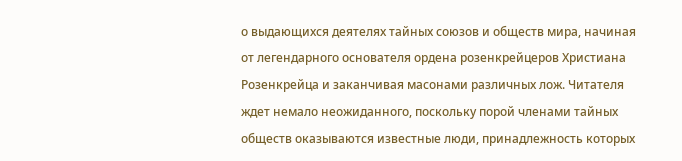о выдающихся деятелях тайных союзов и обществ мира, начиная от легендарного основателя ордена розенкрейцеров Христиана Розенкрейца и заканчивая масонами различных лож. Читателя ждет немало неожиданного, поскольку порой членами тайных обществ оказываются известные люди, принадлежность которых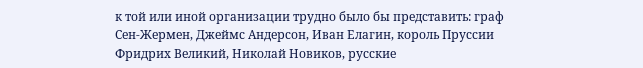к той или иной организации трудно было бы представить: граф Сен-Жермен, Джеймс Андерсон, Иван Елагин, король Пруссии Фридрих Великий, Николай Новиков, русские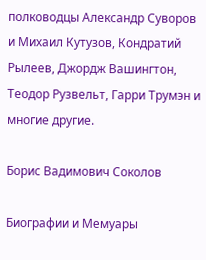полководцы Александр Суворов и Михаил Кутузов, Кондратий Рылеев, Джордж Вашингтон, Теодор Рузвельт, Гарри Трумэн и многие другие.

Борис Вадимович Соколов

Биографии и Мемуары